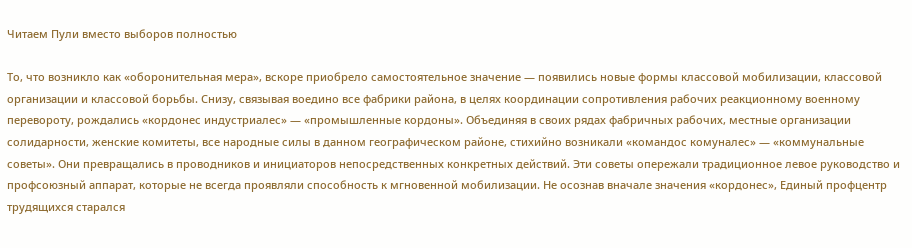Читаем Пули вместо выборов полностью

То, что возникло как «оборонительная мера», вскоре приобрело самостоятельное значение — появились новые формы классовой мобилизации, классовой организации и классовой борьбы. Снизу, связывая воедино все фабрики района, в целях координации сопротивления рабочих реакционному военному перевороту, рождались «кордонес индустриалес» — «промышленные кордоны». Объединяя в своих рядах фабричных рабочих, местные организации солидарности, женские комитеты, все народные силы в данном географическом районе, стихийно возникали «командос комуналес» — «коммунальные советы». Они превращались в проводников и инициаторов непосредственных конкретных действий. Эти советы опережали традиционное левое руководство и профсоюзный аппарат, которые не всегда проявляли способность к мгновенной мобилизации. Не осознав вначале значения «кордонес», Единый профцентр трудящихся старался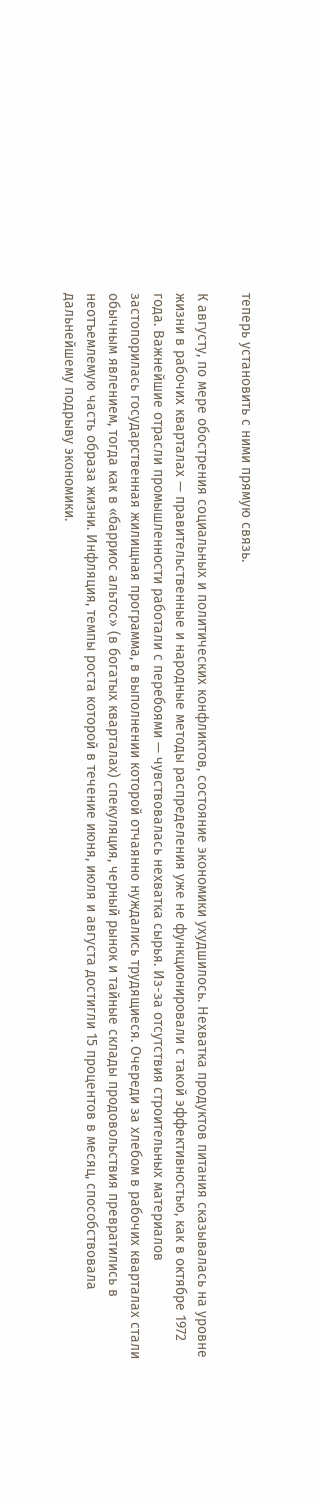теперь установить с ними прямую связь.

К августу, по мере обострения социальных и политических конфликтов, состояние экономики ухудшилось. Нехватка продуктов питания сказывалась на уровне жизни в рабочих кварталах — правительственные и народные методы распределения уже не функционировали с такой эффективностью, как в октябре 1972 года. Важнейшие отрасли промышленности работали с перебоями — чувствовалась нехватка сырья. Из-за отсутствия строительных материалов застопорилась государственная жилищная программа, в выполнении которой отчаянно нуждались трудящиеся. Очереди за хлебом в рабочих кварталах стали обычным явлением, тогда как в «барриос альтос» (в богатых кварталах) спекуляция, черный рынок и тайные склады продовольствия превратились в неотъемлемую часть образа жизни. Инфляция, темпы роста которой в течение июня, июля и августа достигли 15 процентов в месяц, способствовала дальнейшему подрыву экономики.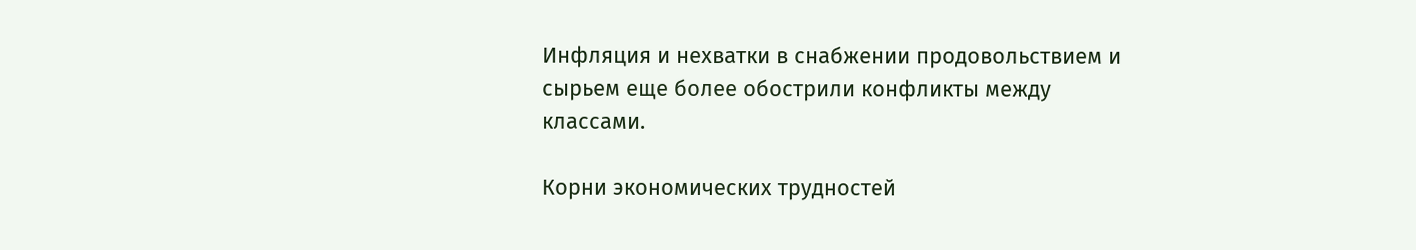Инфляция и нехватки в снабжении продовольствием и сырьем еще более обострили конфликты между классами.

Корни экономических трудностей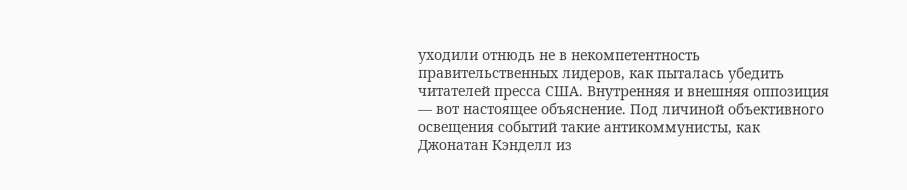уходили отнюдь не в некомпетентность правительственных лидеров, как пыталась убедить читателей пресса США. Внутренняя и внешняя оппозиция — вот настоящее объяснение. Под личиной объективного освещения событий такие антикоммунисты, как Джонатан Кэнделл из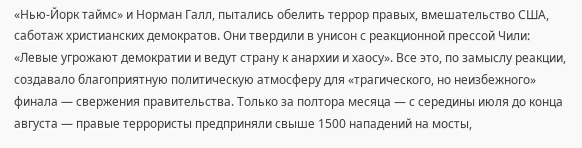«Нью-Йорк таймс» и Норман Галл, пытались обелить террор правых, вмешательство США, саботаж христианских демократов. Они твердили в унисон с реакционной прессой Чили: «Левые угрожают демократии и ведут страну к анархии и хаосу». Все это, по замыслу реакции, создавало благоприятную политическую атмосферу для «трагического, но неизбежного» финала — свержения правительства. Только за полтора месяца — с середины июля до конца августа — правые террористы предприняли свыше 1500 нападений на мосты,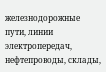железнодорожные пути, линии электропередач, нефтепроводы, склады,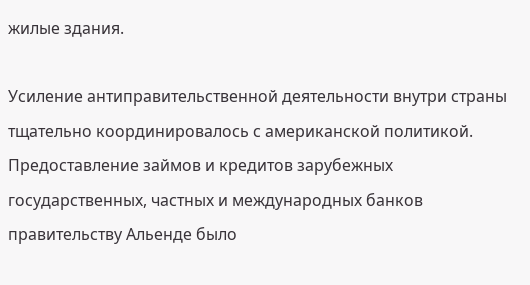жилые здания.

Усиление антиправительственной деятельности внутри страны тщательно координировалось с американской политикой. Предоставление займов и кредитов зарубежных государственных, частных и международных банков правительству Альенде было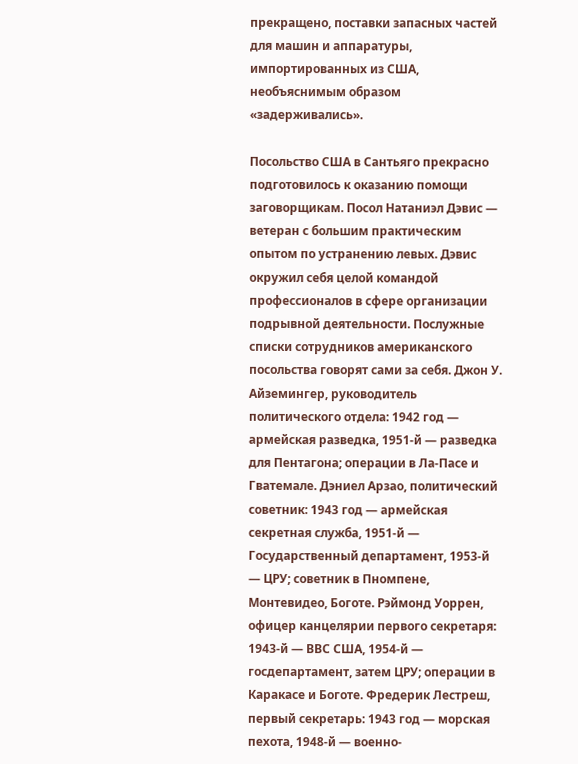прекращено, поставки запасных частей для машин и аппаратуры, импортированных из США, необъяснимым образом «задерживались».

Посольство США в Сантьяго прекрасно подготовилось к оказанию помощи заговорщикам. Посол Натаниэл Дэвис — ветеран с большим практическим опытом по устранению левых. Дэвис окружил себя целой командой профессионалов в сфере организации подрывной деятельности. Послужные списки сотрудников американского посольства говорят сами за себя. Джон У. Айземингер, руководитель политического отдела: 1942 год — армейская разведка, 1951-й — разведка для Пентагона; операции в Ла-Пасе и Гватемале. Дэниел Арзао, политический советник: 1943 год — армейская секретная служба, 1951-й — Государственный департамент, 1953-й — ЦРУ; советник в Пномпене, Монтевидео, Боготе. Рэймонд Уоррен, офицер канцелярии первого секретаря: 1943-й — ВВС США, 1954-й — госдепартамент, затем ЦРУ; операции в Каракасе и Боготе. Фредерик Лестреш, первый секретарь: 1943 год — морская пехота, 1948-й — военно-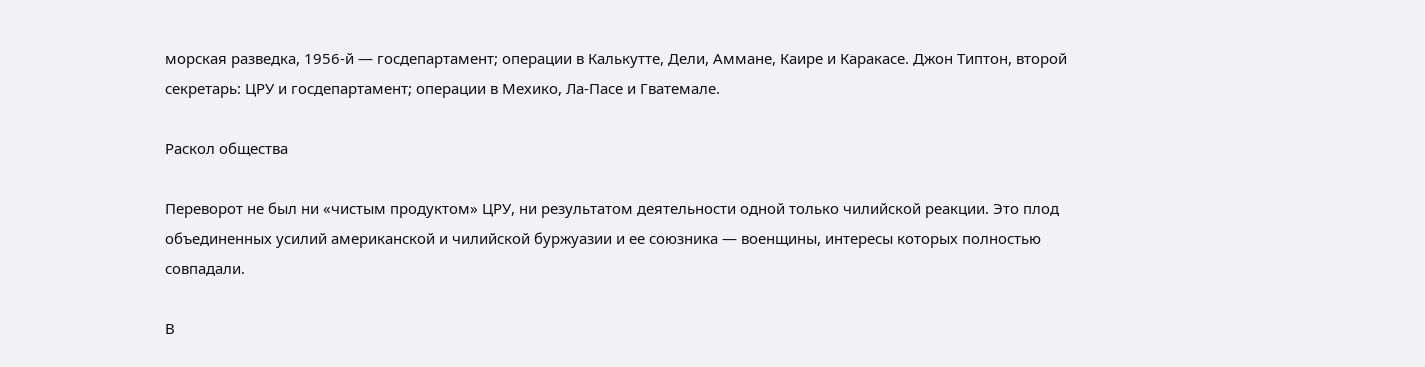морская разведка, 1956-й — госдепартамент; операции в Калькутте, Дели, Аммане, Каире и Каракасе. Джон Типтон, второй секретарь: ЦРУ и госдепартамент; операции в Мехико, Ла-Пасе и Гватемале.

Раскол общества

Переворот не был ни «чистым продуктом» ЦРУ, ни результатом деятельности одной только чилийской реакции. Это плод объединенных усилий американской и чилийской буржуазии и ее союзника — военщины, интересы которых полностью совпадали.

В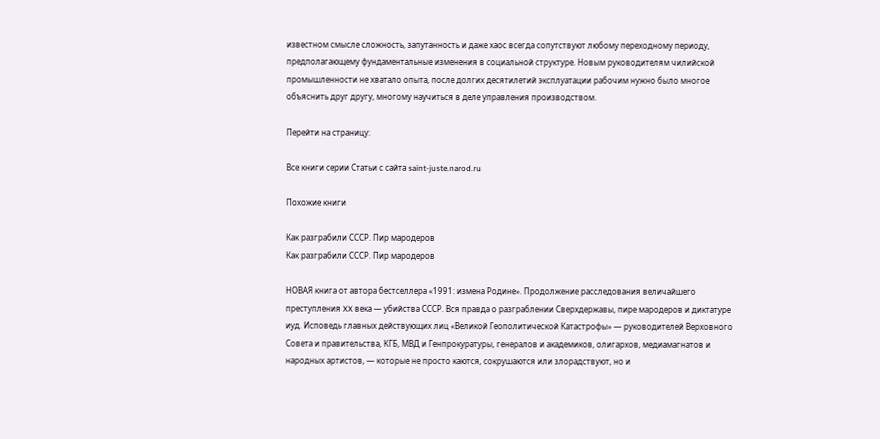известном смысле сложность, запутанность и даже хаос всегда сопутствуют любому переходному периоду, предполагающему фундаментальные изменения в социальной структуре. Новым руководителям чилийской промышленности не хватало опыта, после долгих десятилетий эксплуатации рабочим нужно было многое объяснить друг другу, многому научиться в деле управления производством.

Перейти на страницу:

Все книги серии Статьи с сайта saint-juste.narod.ru

Похожие книги

Как разграбили СССР. Пир мародеров
Как разграбили СССР. Пир мародеров

НОВАЯ книга от автора бестселлера «1991: измена Родине». Продолжение расследования величайшего преступления XX века — убийства СССР. Вся правда о разграблении Сверхдержавы, пире мародеров и диктатуре иуд. Исповедь главных действующих лиц «Великой Геополитической Катастрофы» — руководителей Верховного Совета и правительства, КГБ, МВД и Генпрокуратуры, генералов и академиков, олигархов, медиамагнатов и народных артистов, — которые не просто каются, сокрушаются или злорадствуют, но и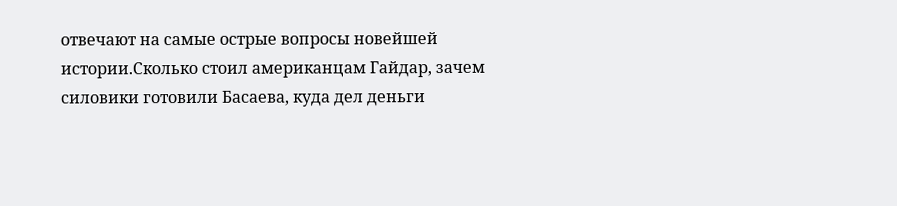отвечают на самые острые вопросы новейшей истории.Сколько стоил американцам Гайдар, зачем силовики готовили Басаева, куда дел деньги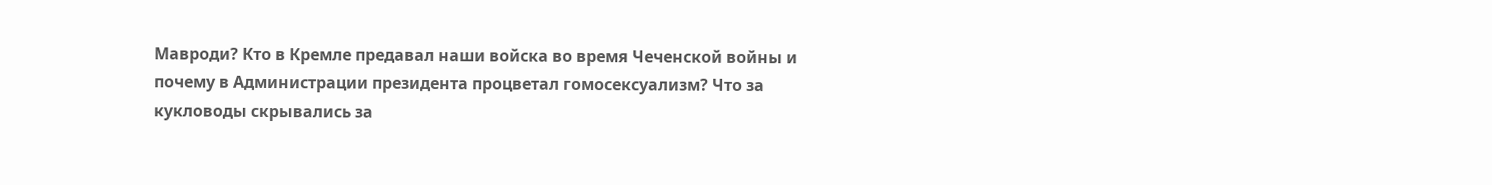Мавроди? Кто в Кремле предавал наши войска во время Чеченской войны и почему в Администрации президента процветал гомосексуализм? Что за кукловоды скрывались за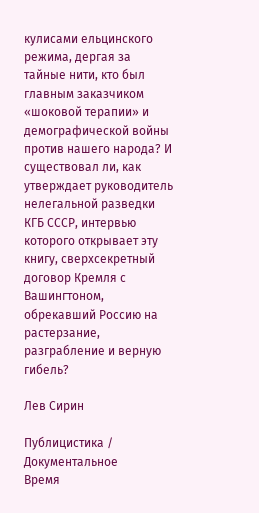кулисами ельцинского режима, дергая за тайные нити, кто был главным заказчиком «шоковой терапии» и демографической войны против нашего народа? И существовал ли, как утверждает руководитель нелегальной разведки КГБ СССР, интервью которого открывает эту книгу, сверхсекретный договор Кремля с Вашингтоном, обрекавший Россию на растерзание, разграбление и верную гибель?

Лев Сирин

Публицистика / Документальное
Время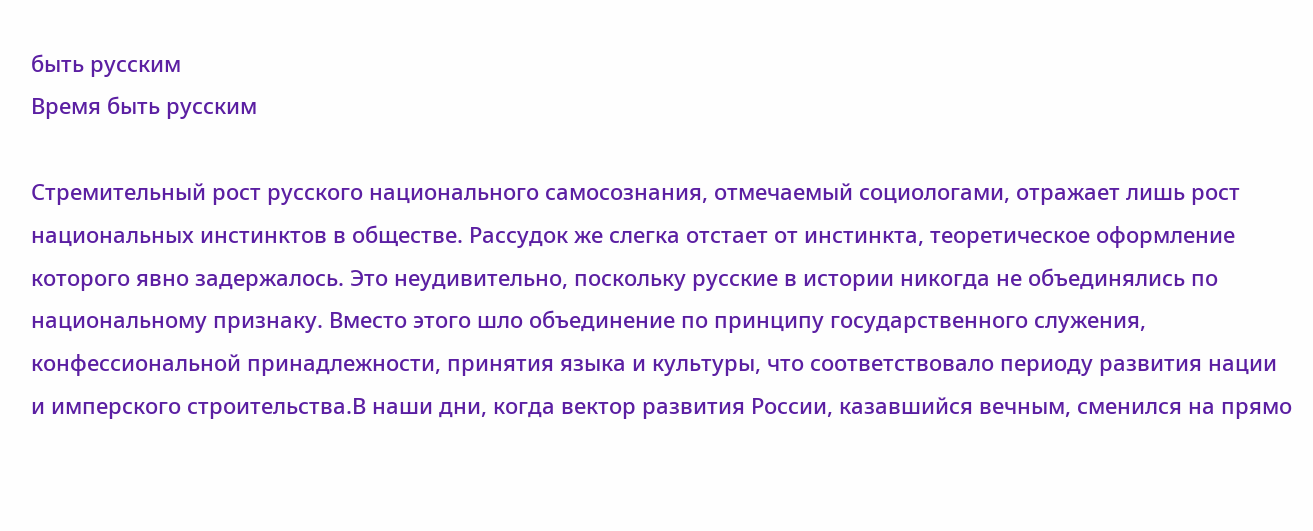быть русским
Время быть русским

Стремительный рост русского национального самосознания, отмечаемый социологами, отражает лишь рост национальных инстинктов в обществе. Рассудок же слегка отстает от инстинкта, теоретическое оформление которого явно задержалось. Это неудивительно, поскольку русские в истории никогда не объединялись по национальному признаку. Вместо этого шло объединение по принципу государственного служения, конфессиональной принадлежности, принятия языка и культуры, что соответствовало периоду развития нации и имперского строительства.В наши дни, когда вектор развития России, казавшийся вечным, сменился на прямо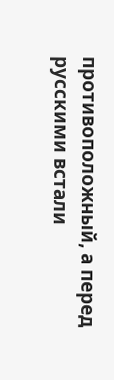противоположный, а перед русскими встали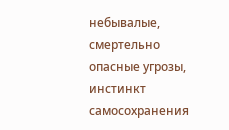небывалые, смертельно опасные угрозы, инстинкт самосохранения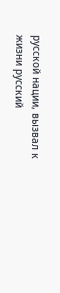русской нации, вызвал к жизни русский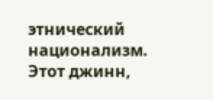этнический национализм. Этот джинн,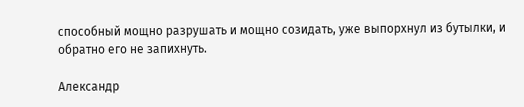способный мощно разрушать и мощно созидать, уже выпорхнул из бутылки, и обратно его не запихнуть.

Александр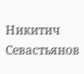Никитич Севастьянов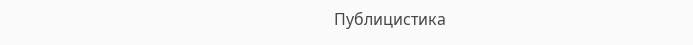Публицистика